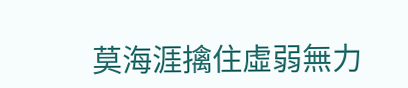莫海涯擒住虛弱無力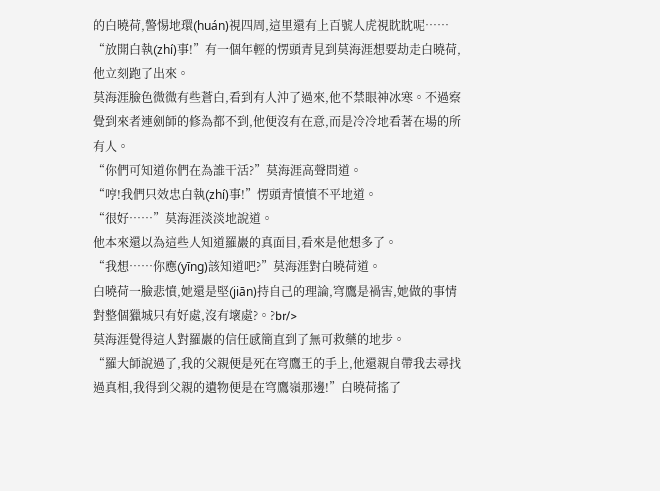的白曉荷,警惕地環(huán)視四周,這里還有上百號人虎視眈眈呢……
“放開白執(zhí)事!”有一個年輕的愣頭青見到莫海涯想要劫走白曉荷,他立刻跑了出來。
莫海涯臉色微微有些蒼白,看到有人沖了過來,他不禁眼神冰寒。不過察覺到來者連劍師的修為都不到,他便沒有在意,而是冷冷地看著在場的所有人。
“你們可知道你們在為誰干活?”莫海涯高聲問道。
“哼!我們只效忠白執(zhí)事!”愣頭青憤憤不平地道。
“很好……”莫海涯淡淡地說道。
他本來還以為這些人知道羅巖的真面目,看來是他想多了。
“我想……你應(yīng)該知道吧?”莫海涯對白曉荷道。
白曉荷一臉悲憤,她還是堅(jiān)持自己的理論,穹鷹是禍害,她做的事情對整個獵城只有好處,沒有壞處?。?br/>
莫海涯覺得這人對羅巖的信任感簡直到了無可救藥的地步。
“羅大師說過了,我的父親便是死在穹鷹王的手上,他還親自帶我去尋找過真相,我得到父親的遺物便是在穹鷹嶺那邊!”白曉荷搖了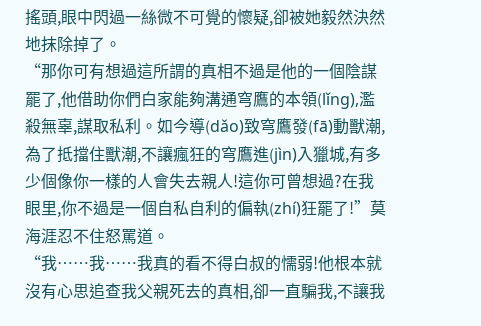搖頭,眼中閃過一絲微不可覺的懷疑,卻被她毅然決然地抹除掉了。
“那你可有想過這所謂的真相不過是他的一個陰謀罷了,他借助你們白家能夠溝通穹鷹的本領(lǐng),濫殺無辜,謀取私利。如今導(dǎo)致穹鷹發(fā)動獸潮,為了抵擋住獸潮,不讓瘋狂的穹鷹進(jìn)入獵城,有多少個像你一樣的人會失去親人!這你可曾想過?在我眼里,你不過是一個自私自利的偏執(zhí)狂罷了!”莫海涯忍不住怒罵道。
“我……我……我真的看不得白叔的懦弱!他根本就沒有心思追查我父親死去的真相,卻一直騙我,不讓我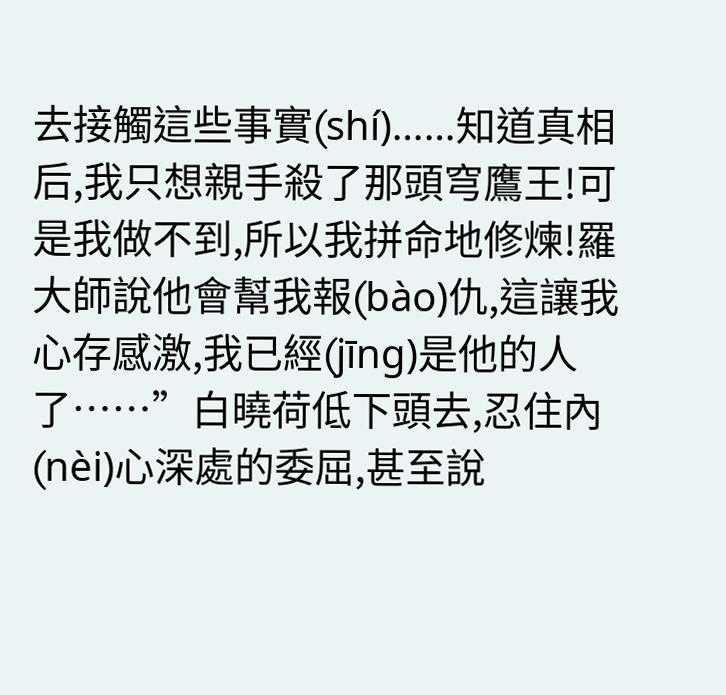去接觸這些事實(shí)……知道真相后,我只想親手殺了那頭穹鷹王!可是我做不到,所以我拼命地修煉!羅大師說他會幫我報(bào)仇,這讓我心存感激,我已經(jīng)是他的人了……”白曉荷低下頭去,忍住內(nèi)心深處的委屈,甚至說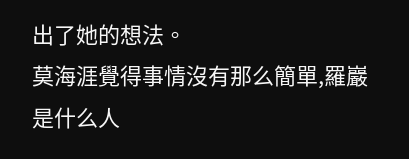出了她的想法。
莫海涯覺得事情沒有那么簡單,羅巖是什么人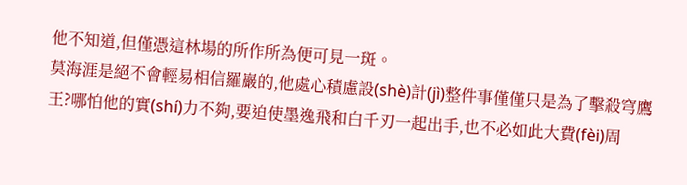他不知道,但僅憑這林場的所作所為便可見一斑。
莫海涯是絕不會輕易相信羅巖的,他處心積慮設(shè)計(jì)整件事僅僅只是為了擊殺穹鷹王?哪怕他的實(shí)力不夠,要迫使墨逸飛和白千刃一起出手,也不必如此大費(fèi)周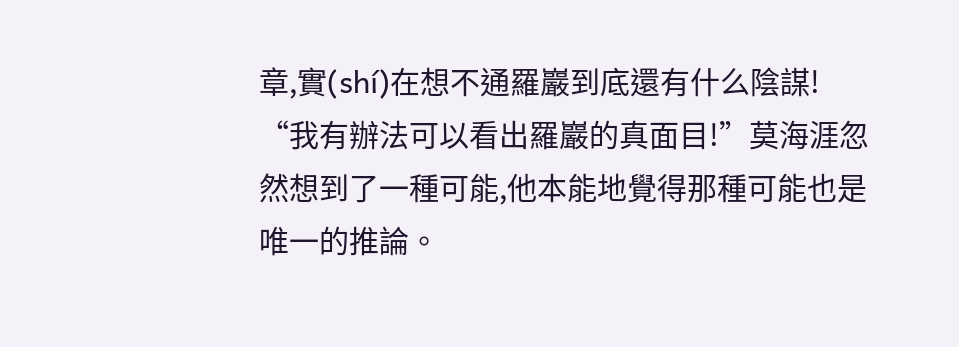章,實(shí)在想不通羅巖到底還有什么陰謀!
“我有辦法可以看出羅巖的真面目!”莫海涯忽然想到了一種可能,他本能地覺得那種可能也是唯一的推論。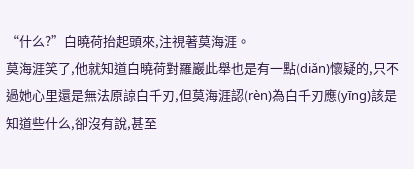“什么?”白曉荷抬起頭來,注視著莫海涯。
莫海涯笑了,他就知道白曉荷對羅巖此舉也是有一點(diǎn)懷疑的,只不過她心里還是無法原諒白千刃,但莫海涯認(rèn)為白千刃應(yīng)該是知道些什么,卻沒有說,甚至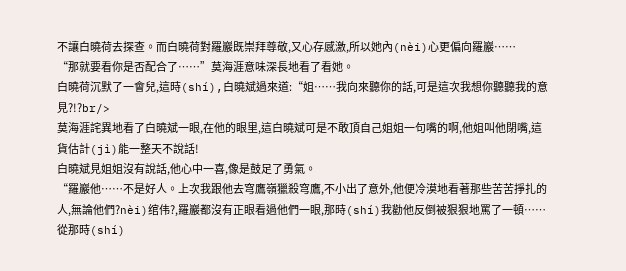不讓白曉荷去探查。而白曉荷對羅巖既崇拜尊敬,又心存感激,所以她內(nèi)心更偏向羅巖……
“那就要看你是否配合了……”莫海涯意味深長地看了看她。
白曉荷沉默了一會兒,這時(shí),白曉斌過來道:“姐……我向來聽你的話,可是這次我想你聽聽我的意見?!?br/>
莫海涯詫異地看了白曉斌一眼,在他的眼里,這白曉斌可是不敢頂自己姐姐一句嘴的啊,他姐叫他閉嘴,這貨估計(jì)能一整天不說話!
白曉斌見姐姐沒有說話,他心中一喜,像是鼓足了勇氣。
“羅巖他……不是好人。上次我跟他去穹鷹嶺獵殺穹鷹,不小出了意外,他便冷漠地看著那些苦苦掙扎的人,無論他們?nèi)绾伟?,羅巖都沒有正眼看過他們一眼,那時(shí)我勸他反倒被狠狠地罵了一頓……從那時(shí)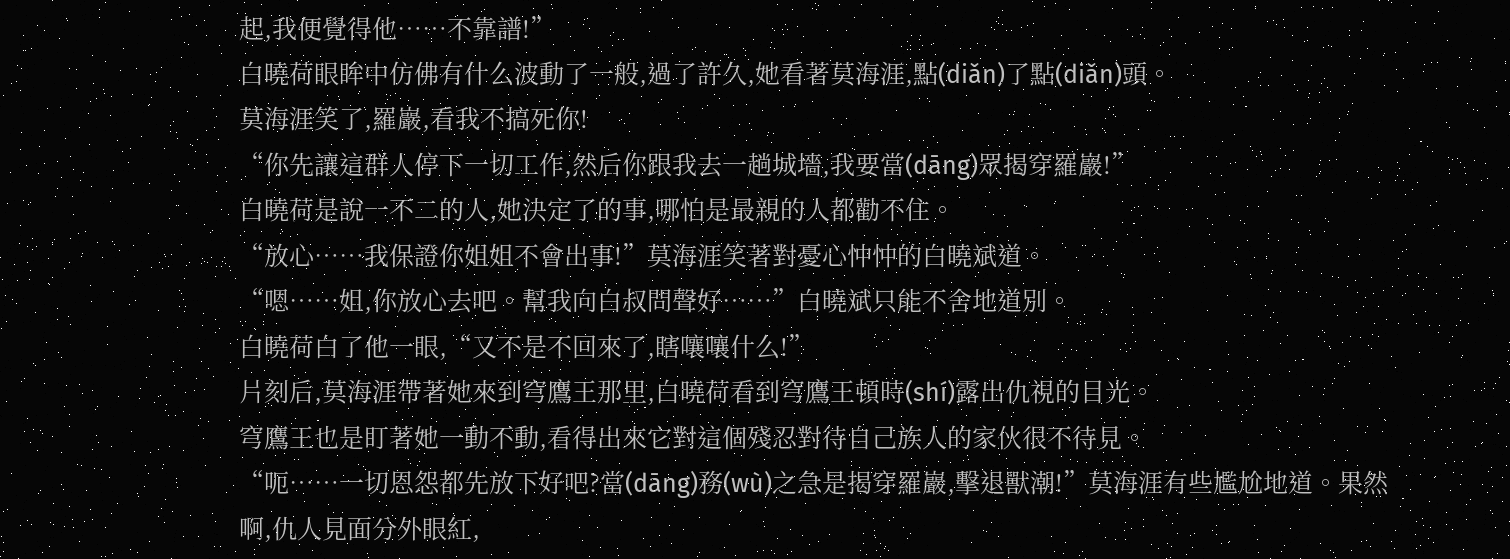起,我便覺得他……不靠譜!”
白曉荷眼眸中仿佛有什么波動了一般,過了許久,她看著莫海涯,點(diǎn)了點(diǎn)頭。
莫海涯笑了,羅巖,看我不搞死你!
“你先讓這群人停下一切工作,然后你跟我去一趟城墻,我要當(dāng)眾揭穿羅巖!”
白曉荷是說一不二的人,她決定了的事,哪怕是最親的人都勸不住。
“放心……我保證你姐姐不會出事!”莫海涯笑著對憂心忡忡的白曉斌道。
“嗯……姐,你放心去吧。幫我向白叔問聲好……”白曉斌只能不舍地道別。
白曉荷白了他一眼,“又不是不回來了,瞎嚷嚷什么!”
片刻后,莫海涯帶著她來到穹鷹王那里,白曉荷看到穹鷹王頓時(shí)露出仇視的目光。
穹鷹王也是盯著她一動不動,看得出來它對這個殘忍對待自己族人的家伙很不待見。
“呃……一切恩怨都先放下好吧?當(dāng)務(wù)之急是揭穿羅巖,擊退獸潮!”莫海涯有些尷尬地道。果然啊,仇人見面分外眼紅,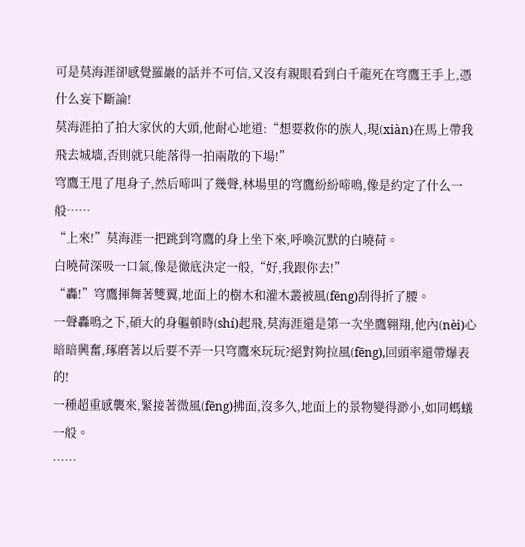可是莫海涯卻感覺羅巖的話并不可信,又沒有親眼看到白千龍死在穹鷹王手上,憑什么妄下斷論!
莫海涯拍了拍大家伙的大頭,他耐心地道:“想要救你的族人,現(xiàn)在馬上帶我飛去城墻,否則就只能落得一拍兩散的下場!”
穹鷹王甩了甩身子,然后啼叫了幾聲,林場里的穹鷹紛紛啼鳴,像是約定了什么一般……
“上來!”莫海涯一把跳到穹鷹的身上坐下來,呼喚沉默的白曉荷。
白曉荷深吸一口氣,像是徹底決定一般,“好,我跟你去!”
“轟!”穹鷹揮舞著雙翼,地面上的樹木和灌木叢被風(fēng)刮得折了腰。
一聲轟鳴之下,碩大的身軀頓時(shí)起飛,莫海涯還是第一次坐鷹翱翔,他內(nèi)心暗暗興奮,琢磨著以后要不弄一只穹鷹來玩玩?絕對夠拉風(fēng),回頭率還帶爆表的!
一種超重感襲來,緊接著微風(fēng)拂面,沒多久,地面上的景物變得渺小,如同螞蟻一般。
……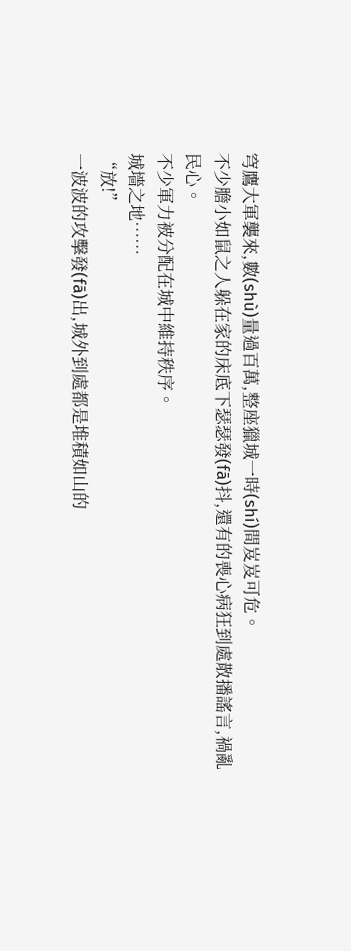穹鷹大軍襲來,數(shù)量過百萬,整座獵城一時(shí)間岌岌可危。
不少膽小如鼠之人躲在家的床底下瑟瑟發(fā)抖,還有的喪心病狂到處散播謠言,禍亂民心。
不少軍力被分配在城中維持秩序。
城墻之地……
“放!”
一波波的攻擊發(fā)出,城外到處都是堆積如山的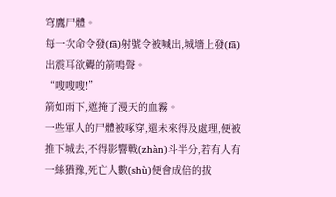穹鷹尸體。
每一次命令發(fā)射號令被喊出,城墻上發(fā)出震耳欲聾的箭鳴聲。
“嗖嗖嗖!”
箭如雨下,遮掩了漫天的血霧。
一些軍人的尸體被啄穿,還未來得及處理,便被推下城去,不得影響戰(zhàn)斗半分,若有人有一絲猶豫,死亡人數(shù)便會成倍的拔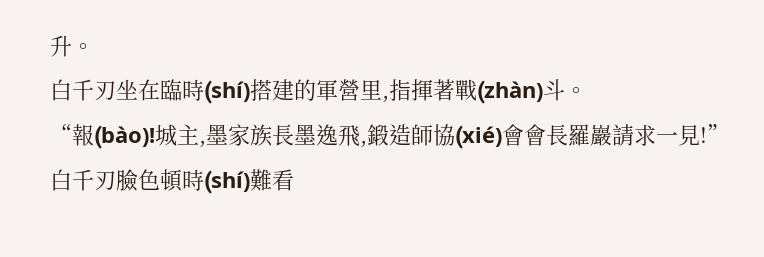升。
白千刃坐在臨時(shí)搭建的軍營里,指揮著戰(zhàn)斗。
“報(bào)!城主,墨家族長墨逸飛,鍛造師協(xié)會會長羅巖請求一見!”
白千刃臉色頓時(shí)難看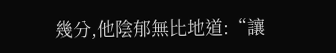幾分,他陰郁無比地道:“讓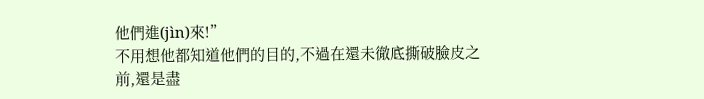他們進(jìn)來!”
不用想他都知道他們的目的,不過在還未徹底撕破臉皮之前,還是盡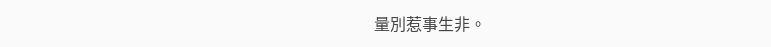量別惹事生非。